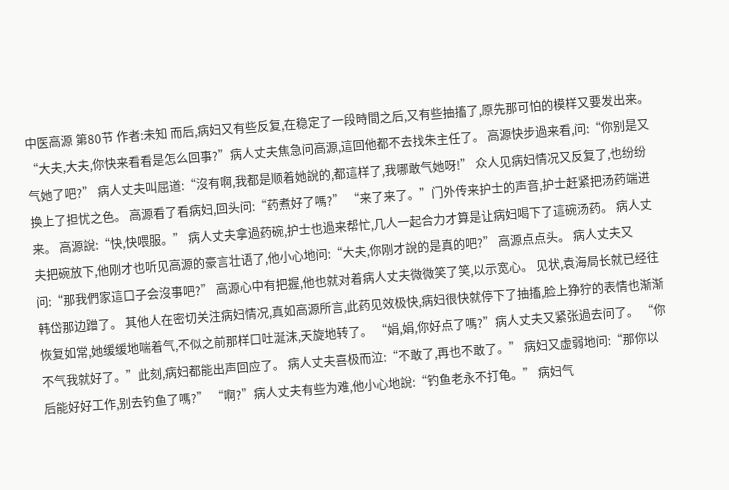中医高源 第80节 作者:未知 而后,病妇又有些反复,在稳定了一段時間之后,又有些抽搐了,原先那可怕的模样又要发出来。 “大夫,大夫,你快来看看是怎么回事?”病人丈夫焦急问高源,這回他都不去找朱主任了。 高源快步過来看,问:“你别是又气她了吧?” 病人丈夫叫屈道:“沒有啊,我都是顺着她說的,都這样了,我哪敢气她呀!” 众人见病妇情况又反复了,也纷纷换上了担忧之色。 高源看了看病妇,回头问:“药煮好了嗎?” “来了来了。”门外传来护士的声音,护士赶紧把汤药端进来。 高源說:“快,快喂服。” 病人丈夫拿過药碗,护士也過来帮忙,几人一起合力才算是让病妇喝下了這碗汤药。 病人丈夫把碗放下,他刚才也听见高源的豪言壮语了,他小心地问:“大夫,你刚才說的是真的吧?” 高源点点头。 病人丈夫又问:“那我們家這口子会沒事吧?” 高源心中有把握,他也就对着病人丈夫微微笑了笑,以示宽心。 见状,袁海局长就已经往韩岱那边蹭了。 其他人在密切关注病妇情况,真如高源所言,此药见效极快,病妇很快就停下了抽搐,脸上狰狞的表情也渐渐恢复如常,她缓缓地喘着气,不似之前那样口吐涎沫,天旋地转了。 “娟,娟,你好点了嗎?”病人丈夫又紧张過去问了。 “你不气我就好了。”此刻,病妇都能出声回应了。 病人丈夫喜极而泣:“不敢了,再也不敢了。” 病妇又虚弱地问:“那你以后能好好工作,别去钓鱼了嗎?” “啊?”病人丈夫有些为难,他小心地說:“钓鱼老永不打龟。” 病妇气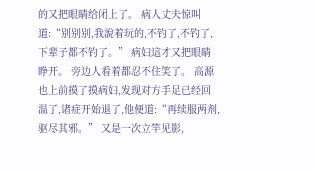的又把眼睛给闭上了。 病人丈夫惊叫道:“别别别,我說着玩的,不钓了,不钓了,下辈子都不钓了。” 病妇這才又把眼睛睁开。 旁边人看着都忍不住笑了。 高源也上前摸了摸病妇,发现对方手足已经回温了,诸症开始退了,他便道:“再续服两剂,驱尽其邪。” 又是一次立竿见影,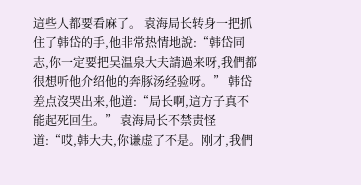這些人都要看麻了。 袁海局长转身一把抓住了韩岱的手,他非常热情地說:“韩岱同志,你一定要把吴温泉大夫請過来呀,我們都很想听他介绍他的奔豚汤经验呀。” 韩岱差点沒哭出来,他道:“局长啊,這方子真不能起死回生。” 袁海局长不禁责怪道:“哎,韩大夫,你谦虚了不是。刚才,我們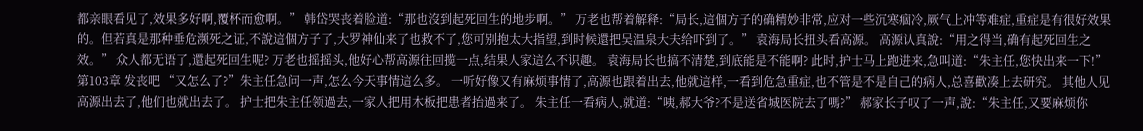都亲眼看见了,效果多好啊,覆杯而愈啊。” 韩岱哭丧着脸道:“那也沒到起死回生的地步啊。” 万老也帮着解释:“局长,這個方子的确精妙非常,应对一些沉寒痼冷,厥气上冲等难症,重症是有很好效果的。但若真是那种垂危濒死之证,不說這個方子了,大罗神仙来了也救不了,您可别抱太大指望,到时候還把吴温泉大夫给吓到了。” 袁海局长扭头看高源。 高源认真說:“用之得当,确有起死回生之效。” 众人都无语了,還起死回生呢? 万老也摇摇头,他好心帮高源往回揽一点,结果人家這么不识趣。 袁海局长也搞不清楚,到底能是不能啊? 此时,护士马上跑进来,急叫道:“朱主任,您快出来一下!” 第103章 发丧吧 “又怎么了?”朱主任急问一声,怎么今天事情這么多。 一听好像又有麻烦事情了,高源也跟着出去,他就這样,一看到危急重症,也不管是不是自己的病人,总喜歡凑上去研究。 其他人见高源出去了,他们也就出去了。 护士把朱主任领過去,一家人把用木板把患者抬過来了。 朱主任一看病人,就道:“咦,郝大爷?不是送省城医院去了嗎?” 郝家长子叹了一声,說:“朱主任,又要麻烦你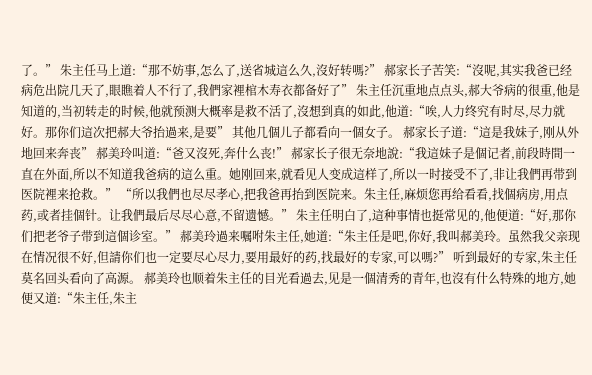了。” 朱主任马上道:“那不妨事,怎么了,送省城這么久,沒好转嗎?” 郝家长子苦笑:“沒呢,其实我爸已经病危出院几天了,眼瞧着人不行了,我們家裡棺木寿衣都备好了” 朱主任沉重地点点头,郝大爷病的很重,他是知道的,当初转走的时候,他就预测大概率是救不活了,沒想到真的如此,他道:“唉,人力终究有时尽,尽力就好。那你们這次把郝大爷抬過来,是要” 其他几個儿子都看向一個女子。 郝家长子道:“這是我妹子,刚从外地回来奔丧” 郝美玲叫道:“爸又沒死,奔什么丧!” 郝家长子很无奈地說:“我這妹子是個记者,前段時間一直在外面,所以不知道我爸病的這么重。她刚回来,就看见人变成這样了,所以一时接受不了,非让我們再带到医院裡来抢救。” “所以我們也尽尽孝心,把我爸再抬到医院来。朱主任,麻烦您再给看看,找個病房,用点药,或者挂個针。让我們最后尽尽心意,不留遗憾。” 朱主任明白了,這种事情也挺常见的,他便道:“好,那你们把老爷子带到這個诊室。” 郝美玲過来嘱咐朱主任,她道:“朱主任是吧,你好,我叫郝美玲。虽然我父亲现在情况很不好,但請你们也一定要尽心尽力,要用最好的药,找最好的专家,可以嗎?” 听到最好的专家,朱主任莫名回头看向了高源。 郝美玲也顺着朱主任的目光看過去,见是一個清秀的青年,也沒有什么特殊的地方,她便又道:“朱主任,朱主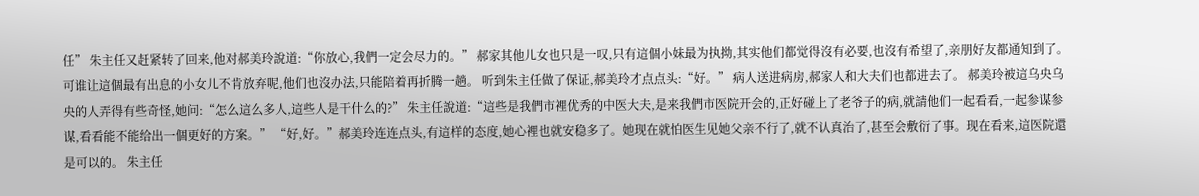任” 朱主任又赶紧转了回来,他对郝美玲說道:“你放心,我們一定会尽力的。” 郝家其他儿女也只是一叹,只有這個小妹最为执拗,其实他们都觉得沒有必要,也沒有希望了,亲朋好友都通知到了。可谁让這個最有出息的小女儿不肯放弃呢,他们也沒办法,只能陪着再折腾一趟。 听到朱主任做了保证,郝美玲才点点头:“好。” 病人送进病房,郝家人和大夫们也都进去了。 郝美玲被這乌央乌央的人弄得有些奇怪,她问:“怎么這么多人,這些人是干什么的?” 朱主任說道:“這些是我們市裡优秀的中医大夫,是来我們市医院开会的,正好碰上了老爷子的病,就請他们一起看看,一起参谋参谋,看看能不能给出一個更好的方案。” “好,好。”郝美玲连连点头,有這样的态度,她心裡也就安稳多了。她现在就怕医生见她父亲不行了,就不认真治了,甚至会敷衍了事。现在看来,這医院還是可以的。 朱主任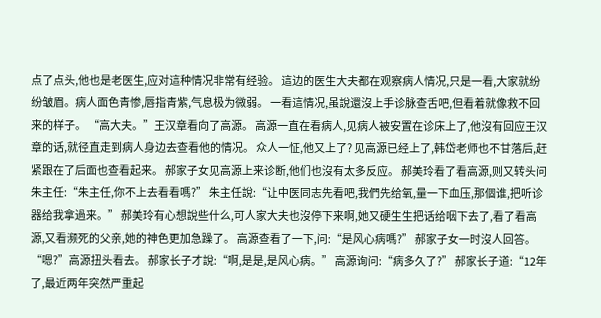点了点头,他也是老医生,应对這种情况非常有经验。 這边的医生大夫都在观察病人情况,只是一看,大家就纷纷皱眉。病人面色青惨,唇指青紫,气息极为微弱。 一看這情况,虽說還沒上手诊脉查舌吧,但看着就像救不回来的样子。 “高大夫。”王汉章看向了高源。 高源一直在看病人,见病人被安置在诊床上了,他沒有回应王汉章的话,就径直走到病人身边去查看他的情况。 众人一怔,他又上了? 见高源已经上了,韩岱老师也不甘落后,赶紧跟在了后面也查看起来。 郝家子女见高源上来诊断,他们也沒有太多反应。 郝美玲看了看高源,则又转头问朱主任:“朱主任,你不上去看看嗎?” 朱主任說:“让中医同志先看吧,我們先给氧,量一下血压,那個谁,把听诊器给我拿過来。” 郝美玲有心想說些什么,可人家大夫也沒停下来啊,她又硬生生把话给咽下去了,看了看高源,又看濒死的父亲,她的神色更加急躁了。 高源查看了一下,问:“是风心病嗎?” 郝家子女一时沒人回答。 “嗯?”高源扭头看去。 郝家长子才說:“啊,是是,是风心病。” 高源询问:“病多久了?” 郝家长子道:“12年了,最近两年突然严重起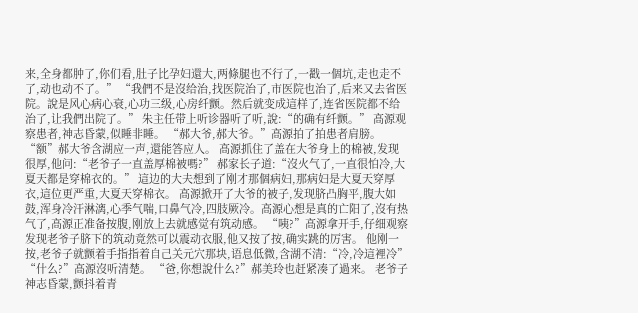来,全身都肿了,你们看,肚子比孕妇還大,两條腿也不行了,一戳一個坑,走也走不了,动也动不了。” “我們不是沒给治,找医院治了,市医院也治了,后来又去省医院。說是风心病心衰,心功三级,心房纤颤。然后就变成這样了,连省医院都不给治了,让我們出院了。” 朱主任带上听诊器听了听,說:“的确有纤颤。” 高源观察患者,神志昏蒙,似睡非睡。 “郝大爷,郝大爷。”高源拍了拍患者肩膀。 “额”郝大爷含湖应一声,還能答应人。 高源抓住了盖在大爷身上的棉被,发现很厚,他问:“老爷子一直盖厚棉被嗎?” 郝家长子道:“沒火气了,一直很怕冷,大夏天都是穿棉衣的。” 這边的大夫想到了刚才那個病妇,那病妇是大夏天穿厚衣,這位更严重,大夏天穿棉衣。 高源掀开了大爷的被子,发现脐凸胸平,腹大如鼓,浑身冷汗淋漓,心季气喘,口鼻气冷,四肢厥冷。高源心想是真的亡阳了,沒有热气了,高源正准备按腹,刚放上去就感觉有筑动感。 “咦?”高源拿开手,仔细观察发现老爷子脐下的筑动竟然可以震动衣服,他又按了按,确实跳的厉害。 他刚一按,老爷子就颤着手指指着自己关元穴那块,语息低微,含湖不清:“冷,冷這裡冷” “什么?”高源沒听清楚。 “爸,你想說什么?”郝美玲也赶紧凑了過来。 老爷子神志昏蒙,颤抖着青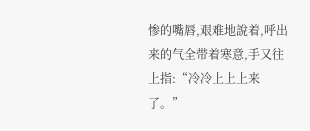惨的嘴唇,艰难地說着,呼出来的气全带着寒意,手又往上指:“冷冷上上上来了。”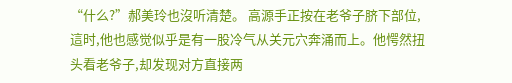“什么?”郝美玲也沒听清楚。 高源手正按在老爷子脐下部位,這时,他也感觉似乎是有一股冷气从关元穴奔涌而上。他愕然扭头看老爷子,却发现对方直接两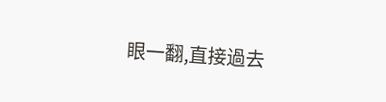眼一翻,直接過去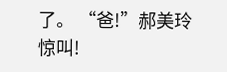了。 “爸!”郝美玲惊叫!